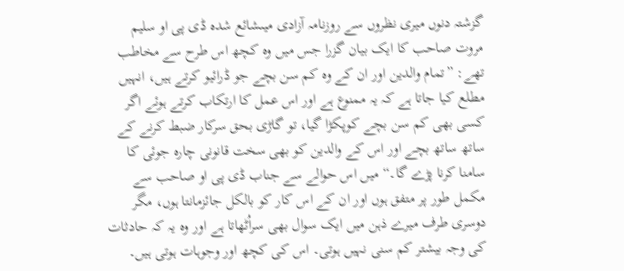گزشتہ دنوں میری نظروں سے روزنامہ آزادی میںشائع شدہ ڈی پی او سلیم مروت صاحب کا ایک بیان گزرا جس میں وہ کچھ اس طرح سے مخاطب تھے: ”تمام والدین اور ان کے وہ کم سن بچے جو ڈرائیو کرتے ہیں، انہیں مطلع کیا جاتا ہے کہ یہ ممنوع ہے اور اس عمل کا ارتکاب کرتے ہوئے اگر کسی بھی کم سن بچے کوپکڑا گیا، تو گاڑی بحق سرکار ضبط کرنے کے ساتھ ساتھ بچے اور اس کے والدین کو بھی سخت قانونی چارہ جوئی کا سامنا کرنا پڑے گا۔“ میں اس حوالے سے جناب ڈی پی او صاحب سے مکمل طور پر متفق ہوں اور ان کے اس کار کو بالکل جائزمانتا ہوں، مگر دوسری طرف میرے ذہن میں ایک سوال بھی سراُٹھاتا ہے اور وہ یہ کہ حادثات کی وجہ بیشتر کم سنی نہیں ہوتی۔ اس کی کچھ اور وجوہات ہوتی ہیں۔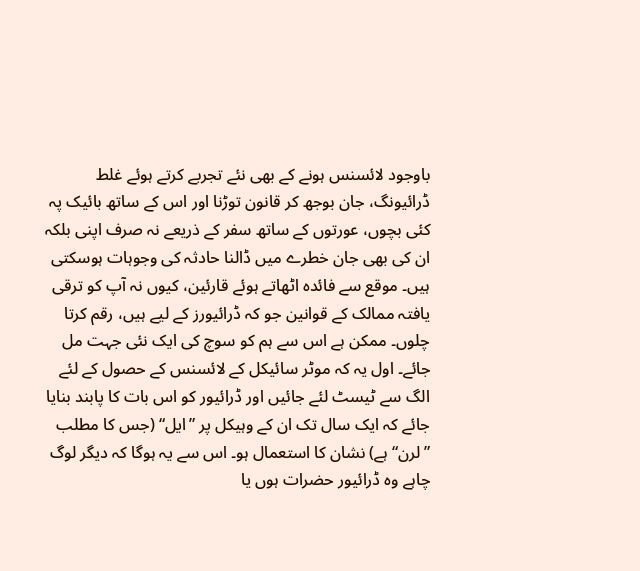باوجود لائسنس ہونے کے بھی نئے تجربے کرتے ہوئے غلط ڈرائیونگ، جان بوجھ کر قانون توڑنا اور اس کے ساتھ بائیک پہ کئی بچوں، عورتوں کے ساتھ سفر کے ذریعے نہ صرف اپنی بلکہ ان کی بھی جان خطرے میں ڈالنا حادثہ کی وجوہات ہوسکتی ہیں۔ موقع سے فائدہ اٹھاتے ہوئے قارئین، کیوں نہ آپ کو ترقی یافتہ ممالک کے قوانین جو کہ ڈرائیورز کے لیے ہیں، رقم کرتا چلوں۔ ممکن ہے اس سے ہم کو سوچ کی ایک نئی جہت مل جائے۔ اول یہ کہ موٹر سائیکل کے لائسنس کے حصول کے لئے الگ سے ٹیسٹ لئے جائیں اور ڈرائیور کو اس بات کا پابند بنایا جائے کہ ایک سال تک ان کے وہیکل پر ”ایل“ (جس کا مطلب ”لرن“ ہے) نشان کا استعمال ہو۔ اس سے یہ ہوگا کہ دیگر لوگ چاہے وہ ڈرائیور حضرات ہوں یا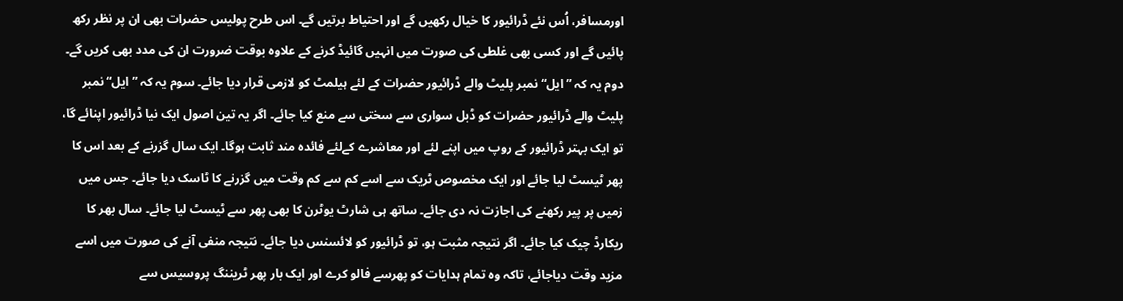اورمسافر، اُس نئے ڈرائیور کا خیال رکھیں گے اور احتیاط برتیں گے۔ اس طرح پولیس حضرات بھی ان پر نظر رکھ پائیں گے اور کسی بھی غلطی کی صورت میں انہیں گائیڈ کرنے کے علاوہ بوقت ضرورت ان کی مدد بھی کریں گے۔ دوم یہ کہ ”ایل“ نمبر پلیٹ والے ڈرائیور حضرات کے لئے ہیلمٹ کو لازمی قرار دیا جائے۔ سوم یہ کہ ”ایل“ نمبر پلیٹ والے ڈرائیور حضرات کو ڈبل سواری سے سختی سے منع کیا جائے۔ اگر یہ تین اصول ایک نیا ڈرائیور اپنائے گا، تو ایک بہتر ڈرائیور کے روپ میں اپنے لئے اور معاشرے کےلئے فائدہ مند ثابت ہوگا۔ ایک سال گزرنے کے بعد اس کا پھر ٹیسٹ لیا جائے اور ایک مخصوص ٹریک سے اسے کم سے کم وقت میں گزرنے کا ٹاسک دیا جائے۔ جس میں زمیں پر پیر رکھنے کی اجازت نہ دی جائے۔ ساتھ ہی شارٹ یوٹرن کا بھی پھر سے ٹیسٹ لیا جائے۔ سال بھر کا ریکارڈ چیک کیا جائے۔ اگر نتیجہ مثبت ہو، تو ڈرائیور کو لائسنس دیا جائے۔ نتیجہ منفی آنے کی صورت میں اسے مزید وقت دیاجائے، تاکہ وہ تمام ہدایات کو پھرسے فالو کرے اور ایک بار پھر ٹریننگ پروسیس سے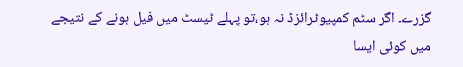گزرے۔ اگر سٹم کمپیوٹرائزڈ نہ ہو،تو پہلے ٹیسٹ میں فیل ہونے کے نتیجے میں کوئی ایسا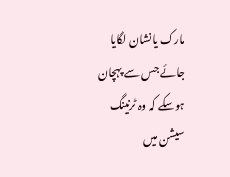مارک یانشان لگایا جائے جس سے پہچان ہوسکے کہ وہ ٹرنینگ سیشن میں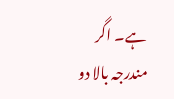ہے۔ اگر مندرجہ بالا دو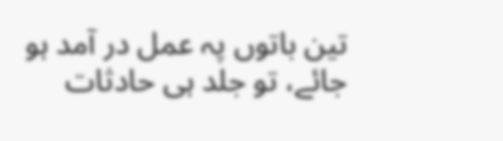تین باتوں پہ عمل در آمد ہو جائے، تو جلد ہی حادثات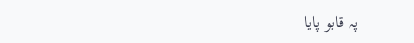پہ قابو پایا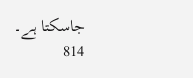جاسکتا ہے۔
814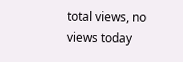total views, no views today